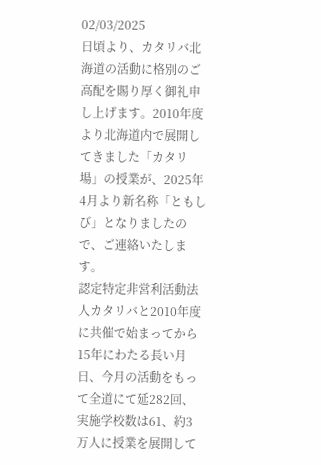02/03/2025
日頃より、カタリバ北海道の活動に格別のご高配を賜り厚く御礼申し上げます。2010年度より北海道内で展開してきました「カタリ場」の授業が、2025年4月より新名称「ともしび」となりましたので、ご連絡いたします。
認定特定非営利活動法人カタリバと2010年度に共催で始まってから15年にわたる長い月日、今月の活動をもって全道にて延282回、実施学校数は61、約3万人に授業を展開して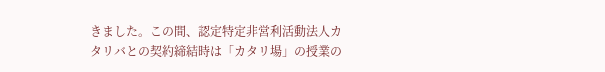きました。この間、認定特定非営利活動法人カタリバとの契約締結時は「カタリ場」の授業の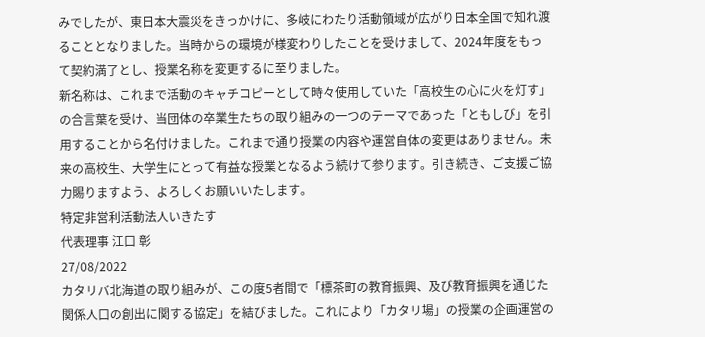みでしたが、東日本大震災をきっかけに、多岐にわたり活動領域が広がり日本全国で知れ渡ることとなりました。当時からの環境が様変わりしたことを受けまして、2024年度をもって契約満了とし、授業名称を変更するに至りました。
新名称は、これまで活動のキャチコピーとして時々使用していた「高校生の心に火を灯す」の合言葉を受け、当団体の卒業生たちの取り組みの一つのテーマであった「ともしび」を引用することから名付けました。これまで通り授業の内容や運営自体の変更はありません。未来の高校生、大学生にとって有益な授業となるよう続けて参ります。引き続き、ご支援ご協力賜りますよう、よろしくお願いいたします。
特定非営利活動法人いきたす
代表理事 江口 彰
27/08/2022
カタリバ北海道の取り組みが、この度5者間で「標茶町の教育振興、及び教育振興を通じた関係人口の創出に関する協定」を結びました。これにより「カタリ場」の授業の企画運営の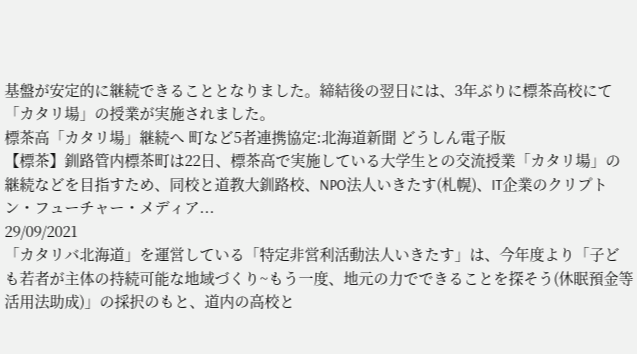基盤が安定的に継続できることとなりました。締結後の翌日には、3年ぶりに標茶高校にて「カタリ場」の授業が実施されました。
標茶高「カタリ場」継続へ 町など5者連携協定:北海道新聞 どうしん電子版
【標茶】釧路管内標茶町は22日、標茶高で実施している大学生との交流授業「カタリ場」の継続などを目指すため、同校と道教大釧路校、NPO法人いきたす(札幌)、IT企業のクリプトン・フューチャー・メディア...
29/09/2021
「カタリバ北海道」を運営している「特定非営利活動法人いきたす」は、今年度より「子ども若者が主体の持続可能な地域づくり~もう一度、地元の力でできることを探そう(休眠預金等活用法助成)」の採択のもと、道内の高校と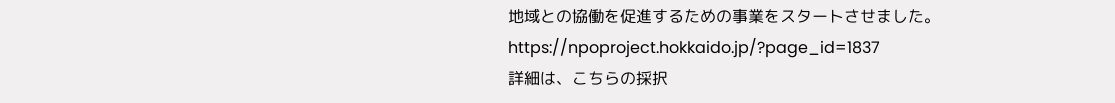地域との協働を促進するための事業をスタートさせました。
https://npoproject.hokkaido.jp/?page_id=1837
詳細は、こちらの採択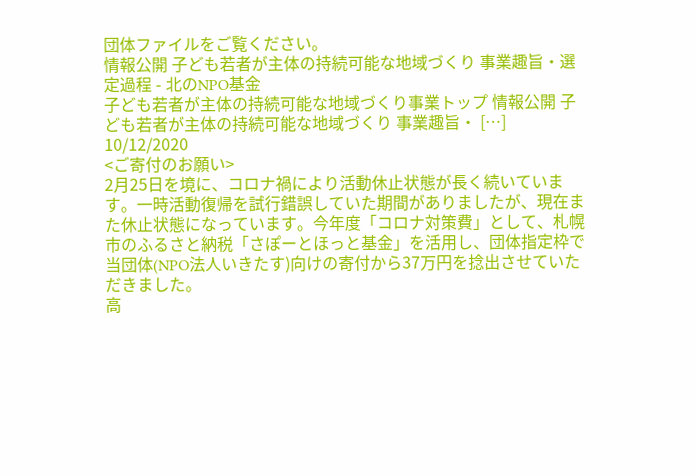団体ファイルをご覧ください。
情報公開 子ども若者が主体の持続可能な地域づくり 事業趣旨・選定過程 - 北のNPO基金
子ども若者が主体の持続可能な地域づくり事業トップ 情報公開 子ども若者が主体の持続可能な地域づくり 事業趣旨・ […]
10/12/2020
<ご寄付のお願い>
2月25日を境に、コロナ禍により活動休止状態が長く続いています。一時活動復帰を試行錯誤していた期間がありましたが、現在また休止状態になっています。今年度「コロナ対策費」として、札幌市のふるさと納税「さぽーとほっと基金」を活用し、団体指定枠で当団体(NPO法人いきたす)向けの寄付から37万円を捻出させていただきました。
高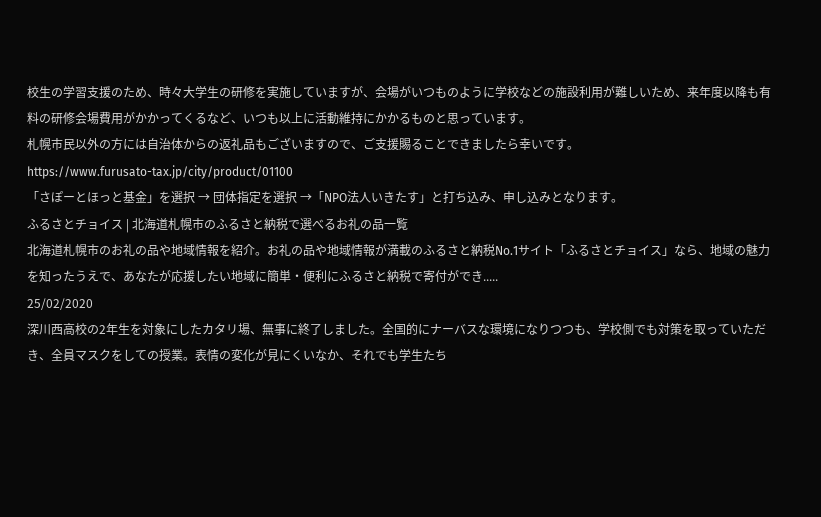校生の学習支援のため、時々大学生の研修を実施していますが、会場がいつものように学校などの施設利用が難しいため、来年度以降も有料の研修会場費用がかかってくるなど、いつも以上に活動維持にかかるものと思っています。
札幌市民以外の方には自治体からの返礼品もございますので、ご支援賜ることできましたら幸いです。
https://www.furusato-tax.jp/city/product/01100
「さぽーとほっと基金」を選択 → 団体指定を選択 →「NPO法人いきたす」と打ち込み、申し込みとなります。
ふるさとチョイス | 北海道札幌市のふるさと納税で選べるお礼の品一覧
北海道札幌市のお礼の品や地域情報を紹介。お礼の品や地域情報が満載のふるさと納税No.1サイト「ふるさとチョイス」なら、地域の魅力を知ったうえで、あなたが応援したい地域に簡単・便利にふるさと納税で寄付ができ.....
25/02/2020
深川西高校の2年生を対象にしたカタリ場、無事に終了しました。全国的にナーバスな環境になりつつも、学校側でも対策を取っていただき、全員マスクをしての授業。表情の変化が見にくいなか、それでも学生たち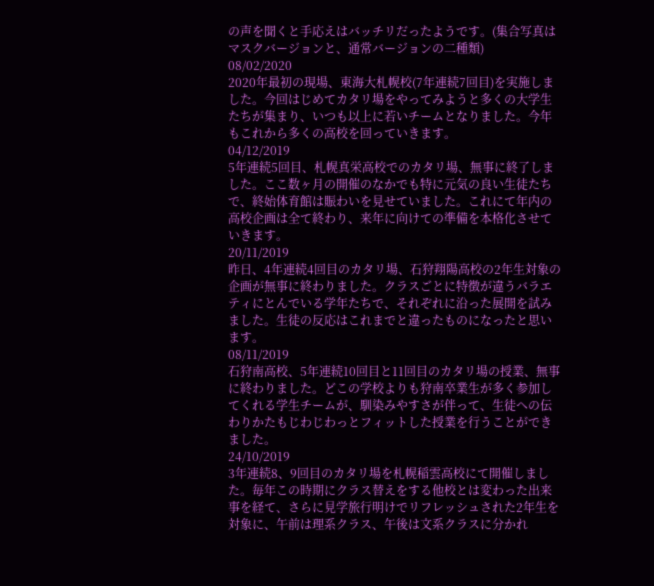の声を聞くと手応えはバッチリだったようです。(集合写真はマスクバージョンと、通常バージョンの二種類)
08/02/2020
2020年最初の現場、東海大札幌校(7年連続7回目)を実施しました。今回はじめてカタリ場をやってみようと多くの大学生たちが集まり、いつも以上に若いチームとなりました。今年もこれから多くの高校を回っていきます。
04/12/2019
5年連続5回目、札幌真栄高校でのカタリ場、無事に終了しました。ここ数ヶ月の開催のなかでも特に元気の良い生徒たちで、終始体育館は賑わいを見せていました。これにて年内の高校企画は全て終わり、来年に向けての準備を本格化させていきます。
20/11/2019
昨日、4年連続4回目のカタリ場、石狩翔陽高校の2年生対象の企画が無事に終わりました。クラスごとに特徴が違うバラエティにとんでいる学年たちで、それぞれに沿った展開を試みました。生徒の反応はこれまでと違ったものになったと思います。
08/11/2019
石狩南高校、5年連続10回目と11回目のカタリ場の授業、無事に終わりました。どこの学校よりも狩南卒業生が多く参加してくれる学生チームが、馴染みやすさが伴って、生徒への伝わりかたもじわじわっとフィットした授業を行うことができました。
24/10/2019
3年連続8、9回目のカタリ場を札幌稲雲高校にて開催しました。毎年この時期にクラス替えをする他校とは変わった出来事を経て、さらに見学旅行明けでリフレッシュされた2年生を対象に、午前は理系クラス、午後は文系クラスに分かれ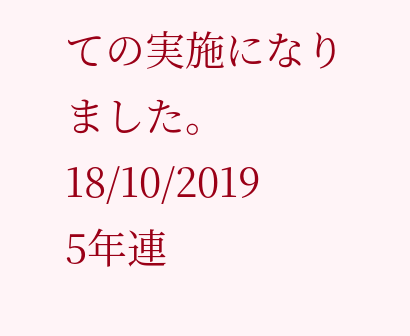ての実施になりました。
18/10/2019
5年連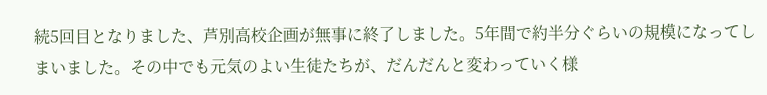続5回目となりました、芦別高校企画が無事に終了しました。5年間で約半分ぐらいの規模になってしまいました。その中でも元気のよい生徒たちが、だんだんと変わっていく様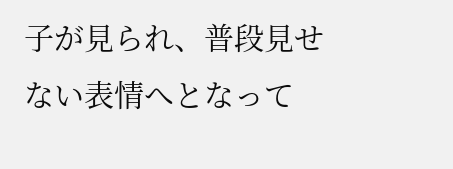子が見られ、普段見せない表情へとなって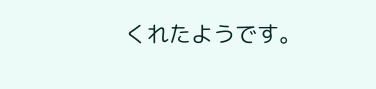くれたようです。